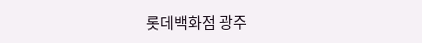롯데백화점 광주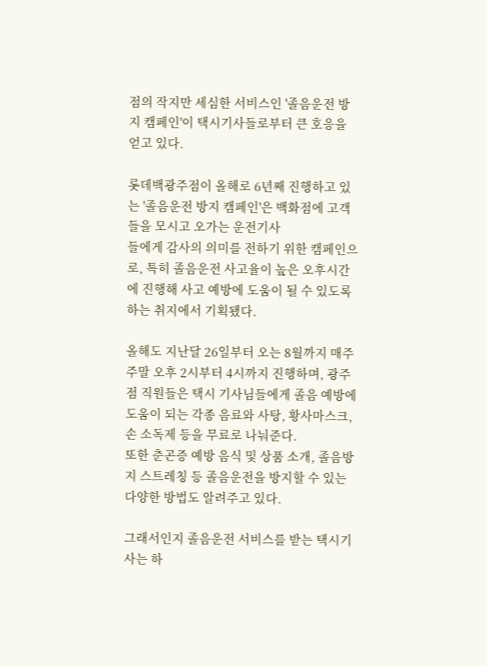점의 작지만 세심한 서비스인 '졸음운전 방지 캠페인'이 택시기사들로부터 큰 호응을 얻고 있다.

롯데백광주점이 올해로 6년째 진행하고 있는 '졸음운전 방지 캠페인'은 백화점에 고객들을 모시고 오가는 운전기사
들에게 감사의 의미를 전하기 위한 캠페인으로, 특히 졸음운전 사고율이 높은 오후시간에 진행해 사고 예방에 도움이 될 수 있도록 하는 취지에서 기획됐다.

올해도 지난달 26일부터 오는 8월까지 매주 주말 오후 2시부터 4시까지 진행하며, 광주점 직원들은 택시 기사님들에게 졸음 예방에 도움이 되는 각종 음료와 사탕, 황사마스크, 손 소독제 등을 무료로 나눠준다.
또한 춘곤증 예방 음식 및 상품 소개, 졸음방지 스트레칭 등 졸음운전을 방지할 수 있는 다양한 방법도 알려주고 있다.

그래서인지 졸음운전 서비스를 받는 택시기사는 하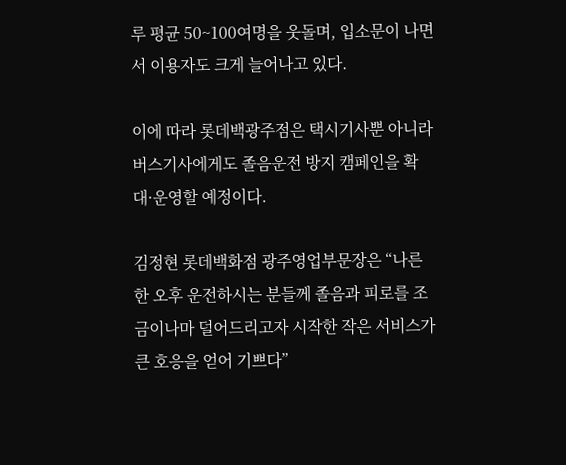루 평균 50~100여명을 웃돌며, 입소문이 나면서 이용자도 크게 늘어나고 있다.

이에 따라 롯데백광주점은 택시기사뿐 아니라 버스기사에게도 졸음운전 방지 캠페인을 확대·운영할 예정이다.

김정현 롯데백화점 광주영업부문장은 “나른한 오후 운전하시는 분들께 졸음과 피로를 조금이나마 덜어드리고자 시작한 작은 서비스가 큰 호응을 얻어 기쁘다”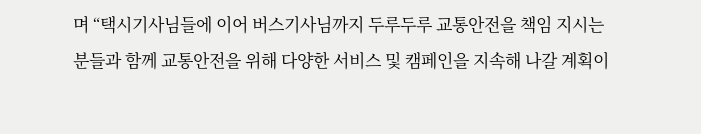며 “택시기사님들에 이어 버스기사님까지 두루두루 교통안전을 책임 지시는 분들과 함께 교통안전을 위해 다양한 서비스 및 캠페인을 지속해 나갈 계획이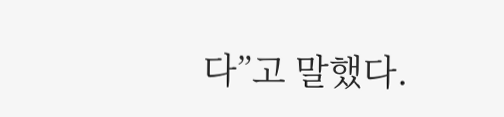다”고 말했다.